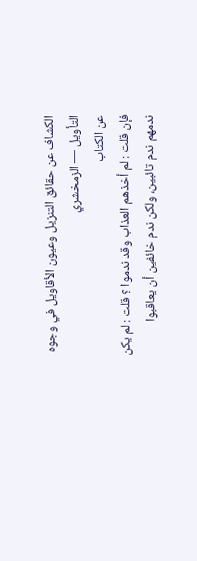الكشاف عن حقائق التنزيل وعيون الأقاويل في وجوه التأويل — الزمخشري
عن الكتاب
فإن قلت : لم أخذهم العذاب وقد ندموا ؟ قلت : لم يكن ندمهم ندم تائبين، ولكن ندم خائفين أن يعاقبوا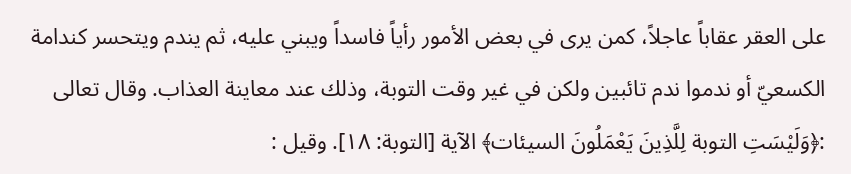على العقر عقاباً عاجلاً، كمن يرى في بعض الأمور رأياً فاسداً ويبني عليه، ثم يندم ويتحسر كندامة الكسعيّ أو ندموا ندم تائبين ولكن في غير وقت التوبة، وذلك عند معاينة العذاب. وقال تعالى :﴿وَلَيْسَتِ التوبة لِلَّذِينَ يَعْمَلُونَ السيئات﴾ الآية [التوبة: ١٨]. وقيل :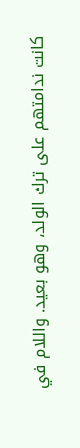كانت ندامتهم على ترك الولد، وهو بعيد. واللام في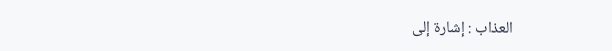العذاب : إشارة إلى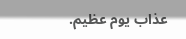عذاب يوم عظيم.